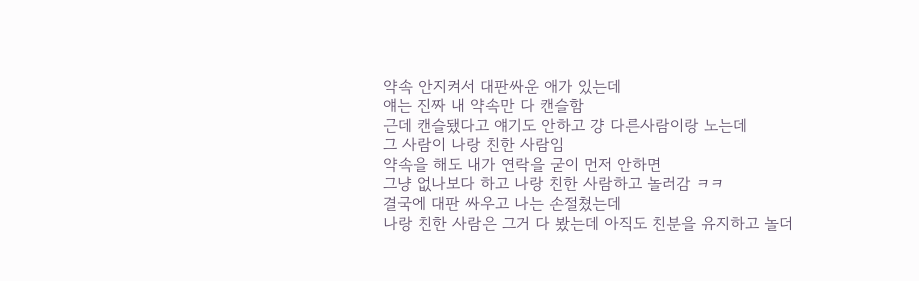약속 안지켜서 대판싸운 애가 있는데
얘는 진짜 내 약속만 다 캔슬함
근데 캔슬됐다고 얘기도 안하고 걍 다른사람이랑 노는데
그 사람이 나랑 친한 사람임
약속을 해도 내가 연락을 굳이 먼저 안하면
그냥 없나보다 하고 나랑 친한 사람하고 놀러감 ㅋㅋ
결국에 대판 싸우고 나는 손절쳤는데
나랑 친한 사람은 그거 다 봤는데 아직도 친분을 유지하고 놀더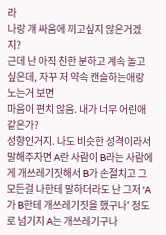라
나랑 걔 싸움에 끼고싶지 않은거겠지?
근데 난 아직 친한 분하고 계속 놀고싶은데, 자꾸 저 약속 캔슬하는애랑 노는거 보면
마음이 편치 않음. 내가 너무 어린애같은가?
성향인거지. 나도 비슷한 성격이라서 말해주자면 A란 사람이 B라는 사람에게 개쓰레기짓해서 B가 손절치고 그 모든걸 나한테 말하더라도 난 그저 'A가 B한테 개쓰레기짓을 했구나' 정도로 넘기지 A는 개쓰레기구나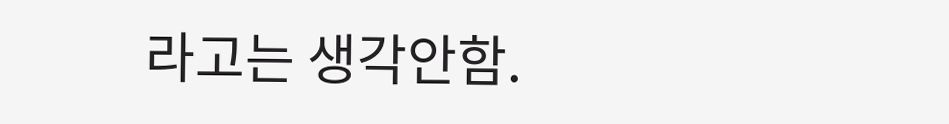라고는 생각안함.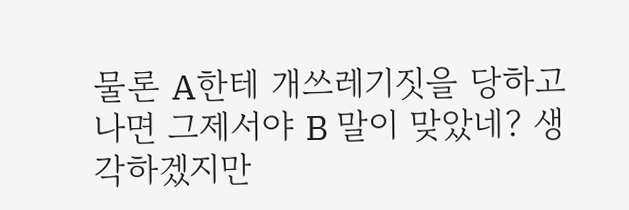물론 A한테 개쓰레기짓을 당하고 나면 그제서야 B 말이 맞았네? 생각하겠지만